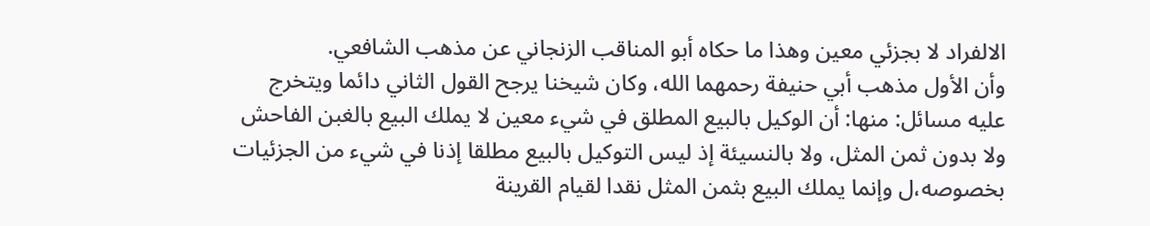الالفراد لا بجزئي معين وهذا ما حكاه أبو المناقب الزنجاني عن مذهب الشافعي.
وأن الأول مذهب أبي حنيفة رحمهما الله، وكان شيخنا يرجح القول الثاني دائما ويتخرج عليه مسائل: منها: أن الوكيل بالبيع المطلق في شيء معين لا يملك البيع بالغبن الفاحش ولا بدون ثمن المثل، ولا بالنسيئة إذ ليس التوكيل بالبيع مطلقا إذنا في شيء من الجزئيات بخصوصه،ل وإنما يملك البيع بثمن المثل نقدا لقيام القرينة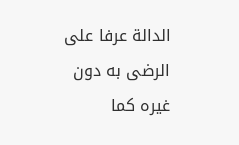الدالة عرفا على الرضى به دون غيره كما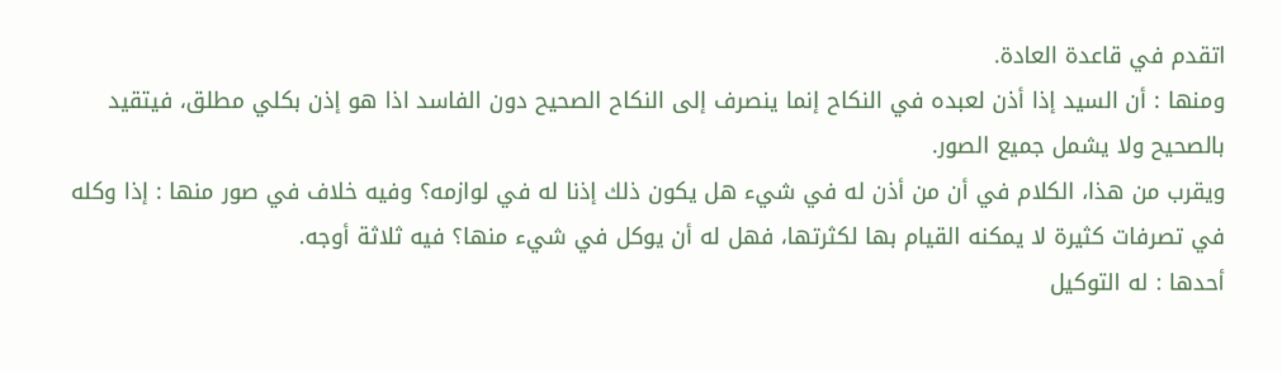اتقدم في قاعدة العادة.
ومنها : أن السيد إذا أذن لعبده في النكاح إنما ينصرف إلى النكاح الصحيح دون الفاسد اذا هو إذن بكلي مطلق، فيتقيد بالصحيح ولا يشمل جميع الصور.
ويقرب من هذا، الكلام في أن من أذن له في شيء هل يكون ذلك إذنا له في لوازمه؟ وفيه خلاف في صور منها : إذا وكله في تصرفات كثيرة لا يمكنه القيام بها لكثرتها، فهل له أن يوكل في شيء منها؟ فيه ثلاثة أوجه.
أحدها : له التوكيل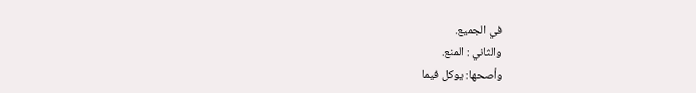في الجميع.
والثاني : المنع.
وأصحها: يوكل فيما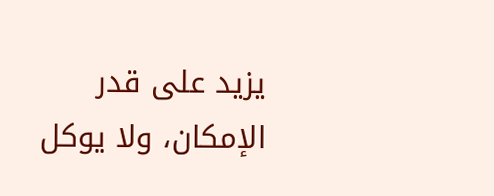يزيد على قدر الإمكان، ولا يوكل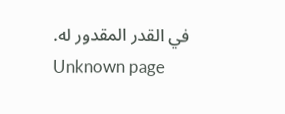في القدر المقدور له.
Unknown page